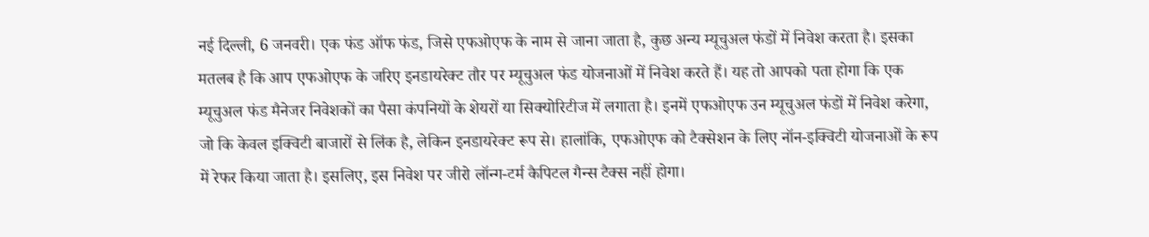नई दिल्ली, 6 जनवरी। एक फंड ऑफ फंड, जिसे एफओएफ के नाम से जाना जाता है, कुछ अन्य म्यूचुअल फंडों में निवेश करता है। इसका मतलब है कि आप एफओएफ के जरिए इनडायरेक्ट तौर पर म्यूचुअल फंड योजनाओं में निवेश करते हैं। यह तो आपको पता होगा कि एक म्यूचुअल फंड मैनेजर निवेशकों का पैसा कंपनियों के शेयरों या सिक्योरिटीज में लगाता है। इनमें एफओएफ उन म्यूचुअल फंडों में निवेश करेगा, जो कि केवल इक्विटी बाजारों से लिंक है, लेकिन इनडायरेक्ट रूप से। हालांकि, एफओएफ को टैक्सेशन के लिए नॉन-इक्विटी योजनाओं के रूप में रेफर किया जाता है। इसलिए, इस निवेश पर जीरो लॉन्ग-टर्म कैपिटल गैन्स टैक्स नहीं होगा।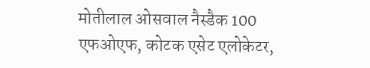मोतीलाल ओसवाल नैस्डैक 100 एफओएफ, कोटक एसेट एलोकेटर,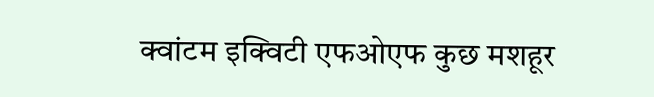क्वांटम इक्विटी एफओएफ कुछ मशहूर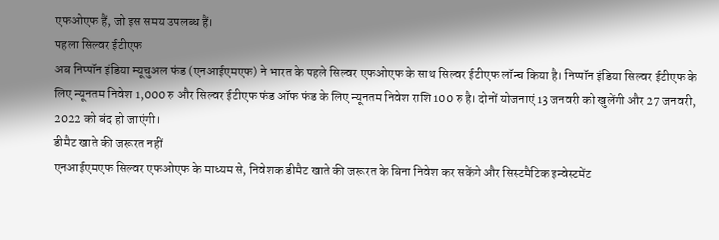एफओएफ हैं, जो इस समय उपलब्ध हैं।
पहला सिल्वर ईटीएफ
अब निप्पॉन इंडिया म्यूचुअल फंड (एनआईएमएफ) ने भारत के पहले सिल्वर एफओएफ के साथ सिल्वर ईटीएफ लॉन्च किया है। निप्पॉन इंडिया सिल्वर ईटीएफ के लिए न्यूनतम निवेश 1,000 रु और सिल्वर ईटीएफ फंड ऑफ फंड के लिए न्यूनतम निवेश राशि 100 रु है। दोनों योजनाएं 13 जनवरी को खुलेंगी और 27 जनवरी, 2022 को बंद हो जाएंगी।
डीमैट खाते की जरूरत नहीं
एनआईएमएफ सिल्वर एफओएफ के माध्यम से, निवेशक डीमैट खाते की जरूरत के बिना निवेश कर सकेंगे और सिस्टमैटिक इन्वेस्टमेंट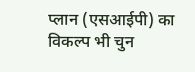प्लान (एसआईपी) का विकल्प भी चुन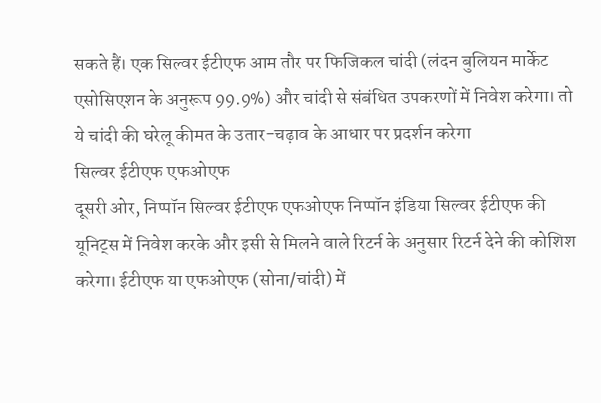सकते हैं। एक सिल्वर ईटीएफ आम तौर पर फिजिकल चांदी (लंदन बुलियन मार्केट एसोसिएशन के अनुरूप 99.9%) और चांदी से संबंधित उपकरणों में निवेश करेगा। तो ये चांदी की घरेलू कीमत के उतार-चढ़ाव के आधार पर प्रदर्शन करेगा
सिल्वर ईटीएफ एफओएफ
दूसरी ओर, निप्पॉन सिल्वर ईटीएफ एफओएफ निप्पॉन इंडिया सिल्वर ईटीएफ की यूनिट्स में निवेश करके और इसी से मिलने वाले रिटर्न के अनुसार रिटर्न देने की कोशिश करेगा। ईटीएफ या एफओएफ (सोना/चांदी) में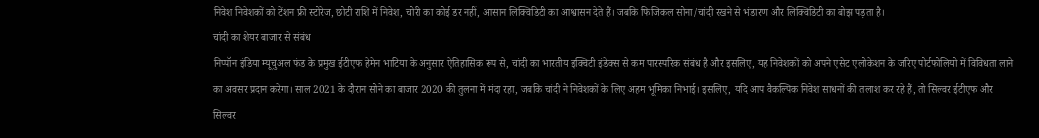निवेश निवेशकों को टेंशन फ्री स्टोरेज, छोटी राशि में निवेश, चोरी का कोई डर नहीं, आसान लिक्विडिटी का आश्वासन देते हैं। जबकि फिजिकल सोना/चांदी रखने से भंडारण और लिक्विडिटी का बोझ पड़ता है।
चांदी का शेयर बाजार से संबंध
निप्पॉन इंडिया म्यूचुअल फंड के प्रमुख ईटीएफ हेमेन भाटिया के अनुसार ऐतिहासिक रूप से, चांदी का भारतीय इक्विटी इंडेक्स से कम पारस्परिक संबंध है और इसलिए, यह निवेशकों को अपने एसेट एलोकेशन के जरिए पोर्टफोलियो में विविधता लाने का अवसर प्रदान करेगा। साल 2021 के दौरान सोने का बाजार 2020 की तुलना में मंदा रहा, जबकि चांदी ने निवेशकों के लिए अहम भूमिका निभाई। इसलिए, यदि आप वैकल्पिक निवेश साधनों की तलाश कर रहे हैं, तो सिल्वर ईटीएफ और सिल्वर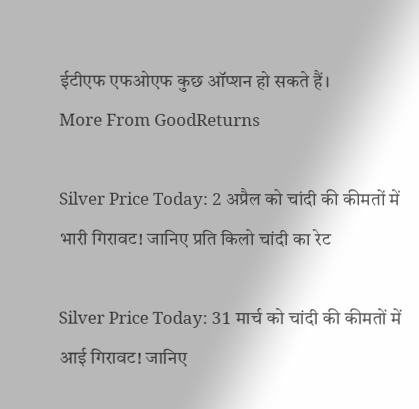ईटीएफ एफओएफ कुछ ऑप्शन हो सकते हैं।
More From GoodReturns

Silver Price Today: 2 अप्रैल को चांदी की कीमतों में भारी गिरावट! जानिए प्रति किलो चांदी का रेट

Silver Price Today: 31 मार्च को चांदी की कीमतों में आई गिरावट! जानिए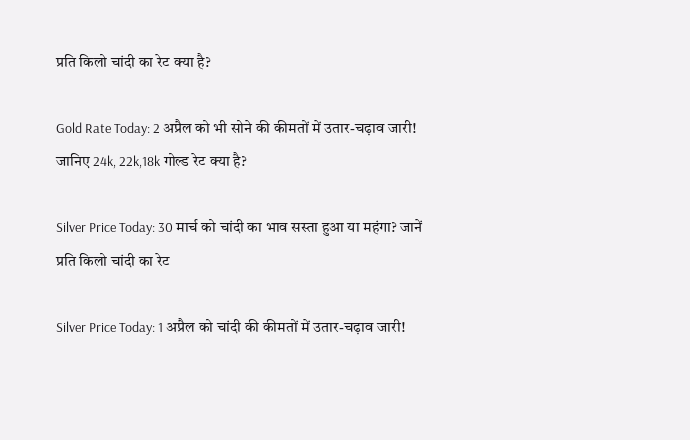प्रति किलो चांदी का रेट क्या है?

Gold Rate Today: 2 अप्रैल को भी सोने की कीमतों में उतार-चढ़ाव जारी! जानिए 24k, 22k,18k गोल्ड रेट क्या है?

Silver Price Today: 30 मार्च को चांदी का भाव सस्ता हुआ या महंगा? जानें प्रति किलो चांदी का रेट

Silver Price Today: 1 अप्रैल को चांदी की कीमतों में उतार-चढ़ाव जारी!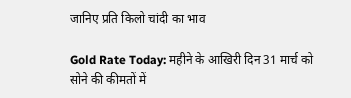जानिए प्रति किलो चांदी का भाव

Gold Rate Today: महीने के आखिरी दिन 31 मार्च को सोने की कीमतों में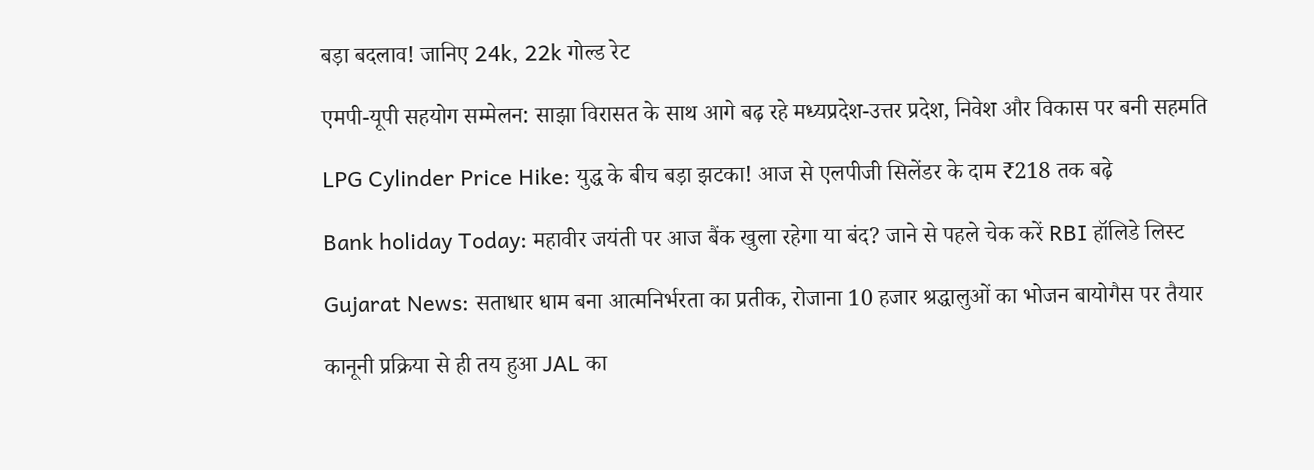बड़ा बदलाव! जानिए 24k, 22k गोल्ड रेट

एमपी-यूपी सहयोग सम्मेलन: साझा विरासत के साथ आगे बढ़ रहे मध्यप्रदेश-उत्तर प्रदेश, निवेश और विकास पर बनी सहमति

LPG Cylinder Price Hike: युद्ध के बीच बड़ा झटका! आज से एलपीजी सिलेंडर के दाम ₹218 तक बढ़े

Bank holiday Today: महावीर जयंती पर आज बैंक खुला रहेगा या बंद? जाने से पहले चेक करें RBI हॉलिडे लिस्ट

Gujarat News: सताधार धाम बना आत्मनिर्भरता का प्रतीक, रोजाना 10 हजार श्रद्धालुओं का भोजन बायोगैस पर तैयार

कानूनी प्रक्रिया से ही तय हुआ JAL का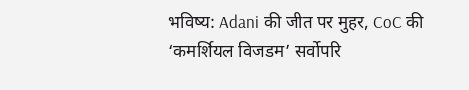भविष्य: Adani की जीत पर मुहर, CoC की ‘कमर्शियल विजडम’ सर्वोपरि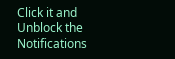Click it and Unblock the Notifications